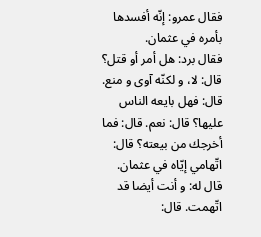فقال عمرو: إنّه أفسدها بأمره في عثمان.
فقال برد: هل أمر أو قتل؟ قال: لا، و لكنّه آوى و منع. قال: فهل بايعه الناس عليها؟ قال: نعم. قال: فما أخرجك من بيعته؟ قال: اتّهامي إيّاه في عثمان. قال له: و أنت أيضا قد اتّهمت. قال: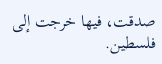صدقت، فيها خرجت إلى فلسطين.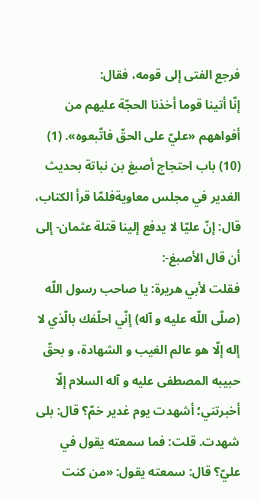فرجع الفتى إلى قومه، فقال:
إنّا أتينا قوما أخذنا الحجّة عليهم من أفواههم «عليّ على الحقّ فاتّبعوه». (1)
(10) باب احتجاج أصبغ بن نباتة بحديث الغدير في مجلس معاويةفلمّا قرأ الكتاب، قال: إنّ عليّا لا يدفع إلينا قتلة عثمان- إلى أن قال الأصبغ-:
فقلت لأبي هريرة: يا صاحب رسول اللّه (صلّى اللّه عليه و آله) إنّي احلّفك بالّذي لا إله إلّا هو عالم الغيب و الشهادة، و بحقّ حبيبه المصطفى عليه و آله السلام إلّا أخبرتني؛ أشهدت يوم غدير خمّ؟ قال: بلى شهدت. قلت: فما سمعته يقول في عليّ؟ قال: سمعته يقول: «من كنت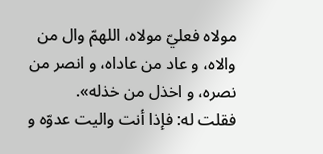مولاه فعليّ مولاه، اللهمّ وال من والاه، و عاد من عاداه، و انصر من نصره، و اخذل من خذله».
فقلت له: فإذا أنت واليت عدوّه و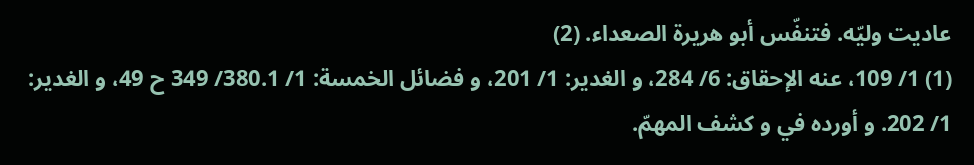عاديت وليّه. فتنفّس أبو هريرة الصعداء. (2)
(1) 1/ 109، عنه الإحقاق: 6/ 284، و الغدير: 1/ 201، و فضائل الخمسة: 1/ 380.1/ 349 ح 49، و الغدير: 1/ 202. و أورده في و كشف المهمّ.